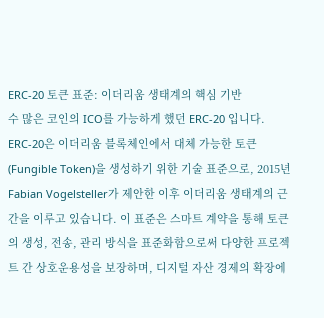ERC-20 토큰 표준: 이더리움 생태계의 핵심 기반
수 많은 코인의 ICO를 가능하게 했던 ERC-20 입니다.
ERC-20은 이더리움 블록체인에서 대체 가능한 토큰(Fungible Token)을 생성하기 위한 기술 표준으로, 2015년 Fabian Vogelsteller가 제안한 이후 이더리움 생태계의 근간을 이루고 있습니다. 이 표준은 스마트 계약을 통해 토큰의 생성, 전송, 관리 방식을 표준화함으로써 다양한 프로젝트 간 상호운용성을 보장하며, 디지털 자산 경제의 확장에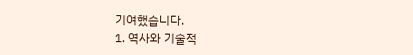기여했습니다.
1. 역사와 기술적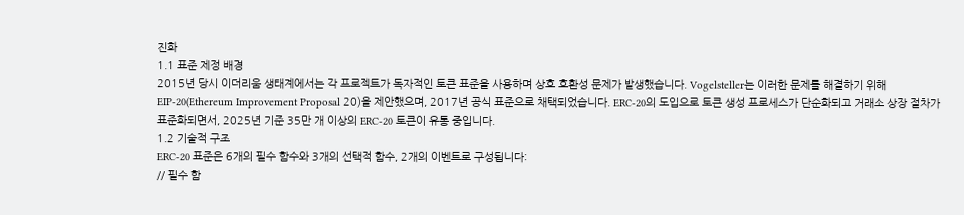진화
1.1 표준 제정 배경
2015년 당시 이더리움 생태계에서는 각 프로젝트가 독자적인 토큰 표준을 사용하며 상호 호환성 문제가 발생했습니다. Vogelsteller는 이러한 문제를 해결하기 위해 EIP-20(Ethereum Improvement Proposal 20)을 제안했으며, 2017년 공식 표준으로 채택되었습니다. ERC-20의 도입으로 토큰 생성 프로세스가 단순화되고 거래소 상장 절차가 표준화되면서, 2025년 기준 35만 개 이상의 ERC-20 토큰이 유통 중입니다.
1.2 기술적 구조
ERC-20 표준은 6개의 필수 함수와 3개의 선택적 함수, 2개의 이벤트로 구성됩니다:
// 필수 함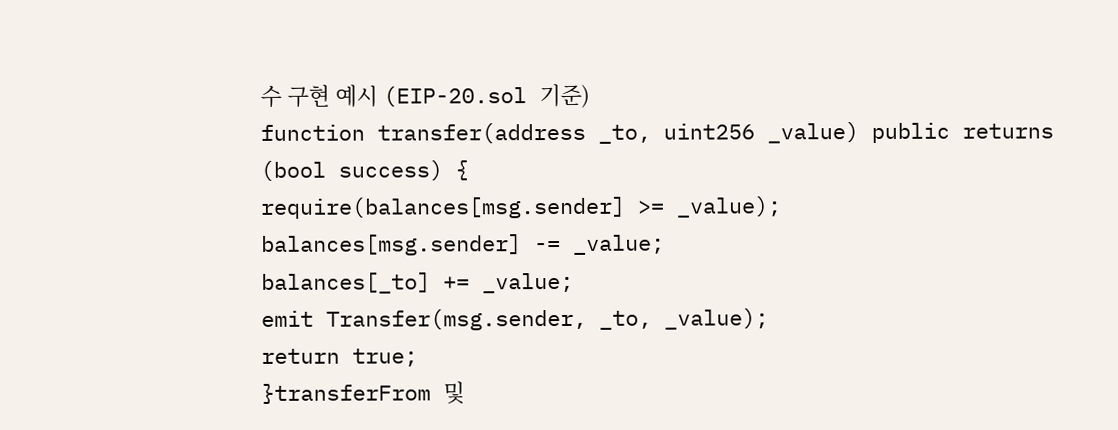수 구현 예시 (EIP-20.sol 기준)
function transfer(address _to, uint256 _value) public returns (bool success) {
require(balances[msg.sender] >= _value);
balances[msg.sender] -= _value;
balances[_to] += _value;
emit Transfer(msg.sender, _to, _value);
return true;
}transferFrom 및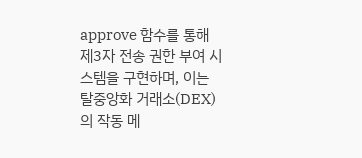approve 함수를 통해 제3자 전송 권한 부여 시스템을 구현하며, 이는 탈중앙화 거래소(DEX)의 작동 메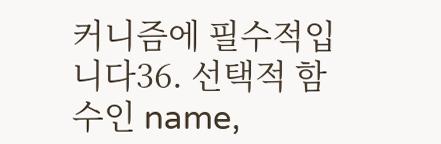커니즘에 필수적입니다36. 선택적 함수인 name,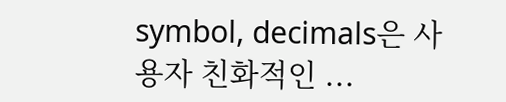symbol, decimals은 사용자 친화적인 ...